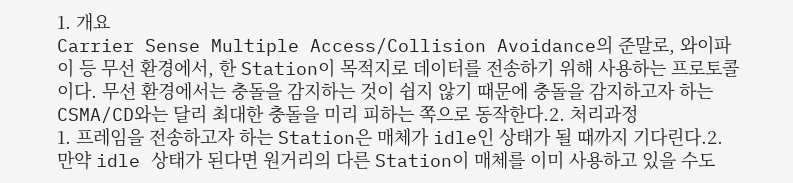1. 개요
Carrier Sense Multiple Access/Collision Avoidance의 준말로, 와이파이 등 무선 환경에서, 한 Station이 목적지로 데이터를 전송하기 위해 사용하는 프로토콜이다. 무선 환경에서는 충돌을 감지하는 것이 쉽지 않기 때문에 충돌을 감지하고자 하는 CSMA/CD와는 달리 최대한 충돌을 미리 피하는 쪽으로 동작한다.2. 처리과정
1. 프레임을 전송하고자 하는 Station은 매체가 idle인 상태가 될 때까지 기다린다.2. 만약 idle 상태가 된다면 원거리의 다른 Station이 매체를 이미 사용하고 있을 수도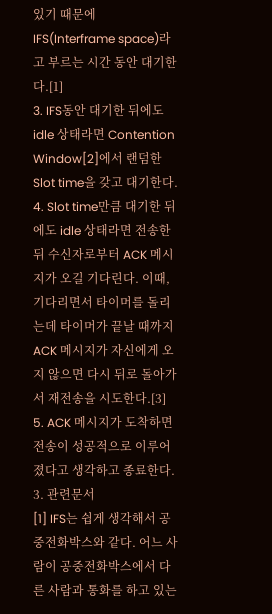있기 때문에 IFS(Interframe space)라고 부르는 시간 동안 대기한다.[1]
3. IFS동안 대기한 뒤에도 idle 상태라면 Contention Window[2]에서 랜덤한 Slot time을 갖고 대기한다.
4. Slot time만큼 대기한 뒤에도 idle 상태라면 전송한 뒤 수신자로부터 ACK 메시지가 오길 기다린다. 이때, 기다리면서 타이머를 돌리는데 타이머가 끝날 때까지 ACK 메시지가 자신에게 오지 않으면 다시 뒤로 돌아가서 재전송을 시도한다.[3]
5. ACK 메시지가 도착하면 전송이 성공적으로 이루어졌다고 생각하고 종료한다.
3. 관련문서
[1] IFS는 쉽게 생각해서 공중전화박스와 같다. 어느 사람이 공중전화박스에서 다른 사람과 통화를 하고 있는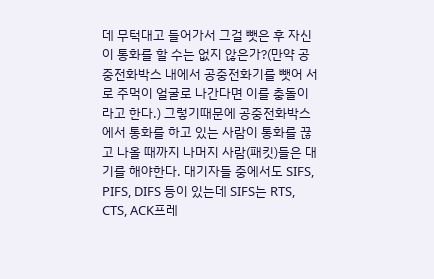데 무턱대고 들어가서 그걸 뺏은 후 자신이 통화를 할 수는 없지 않은가?(만약 공중전화박스 내에서 공중전화기를 뺏어 서로 주먹이 얼굴로 나간다면 이를 충돌이라고 한다.) 그렇기때문에 공중전화박스에서 통화를 하고 있는 사람이 통화를 끊고 나올 때까지 나머지 사람(패킷)들은 대기를 해야한다. 대기자들 중에서도 SIFS, PIFS, DIFS 등이 있는데 SIFS는 RTS, CTS, ACK프레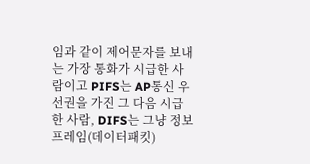임과 같이 제어문자를 보내는 가장 통화가 시급한 사람이고 PIFS는 AP통신 우선권을 가진 그 다음 시급한 사람, DIFS는 그냥 정보프레임(데이터패킷)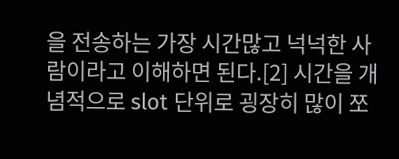을 전송하는 가장 시간많고 넉넉한 사람이라고 이해하면 된다.[2] 시간을 개념적으로 slot 단위로 굉장히 많이 쪼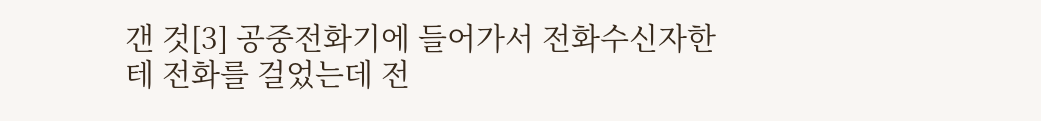갠 것[3] 공중전화기에 들어가서 전화수신자한테 전화를 걸었는데 전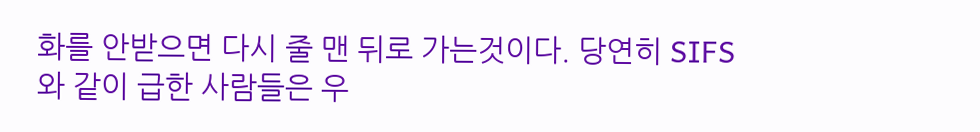화를 안받으면 다시 줄 맨 뒤로 가는것이다. 당연히 SIFS와 같이 급한 사람들은 우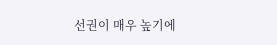선권이 매우 높기에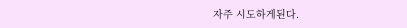자주 시도하게된다.